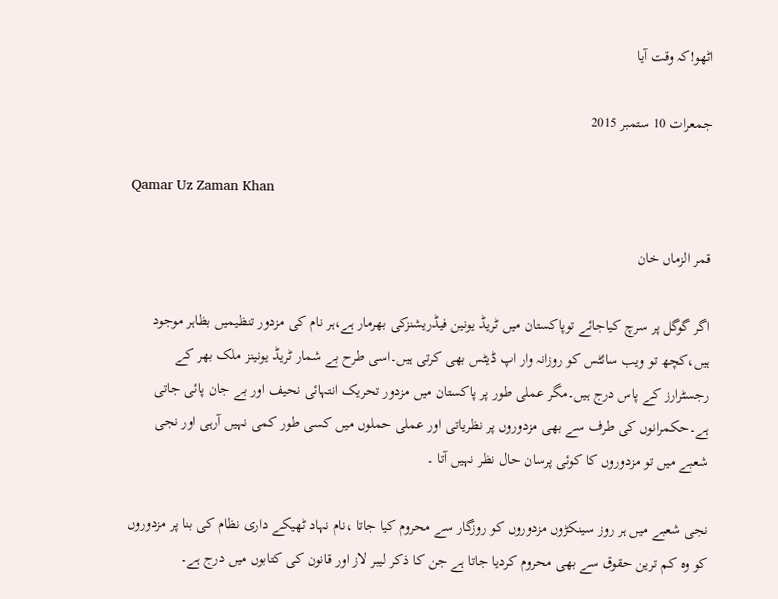اٹھو!کہ وقت آیا

جمعرات 10 ستمبر 2015

Qamar Uz Zaman Khan

قمر الزماں خان

اگر گوگل پر سرچ کیاجائے توپاکستان میں ٹریڈ یونین فیڈریشنزکی بھرمار ہے،ہر نام کی مزدور تنظیمیں بظاہر موجود ہیں،کچھ تو ویب سائٹس کو روزانہ وار اپ ڈیٹس بھی کرتی ہیں۔اسی طرح بے شمار ٹریڈ یونینز ملک بھر کے رجسٹرارز کے پاس درج ہیں۔مگر عملی طور پر پاکستان میں مزدور تحریک انتہائی نحیف اور بے جان پائی جاتی ہے۔حکمرانوں کی طرف سے بھی مزدوروں پر نظریاتی اور عملی حملوں میں کسی طور کمی نہیں آرہی اور نجی شعبے میں تو مزدوروں کا کوئی پرسان حال نظر نہیں آتا ۔

نجی شعبے میں ہر روز سینکڑوں مزدوروں کو روزگار سے محروم کیا جاتا ،نام نہاد ٹھیکے داری نظام کی بنا پر مزدوروں کو وہ کم ترین حقوق سے بھی محروم کردیا جاتا ہے جن کا ذکر لیبر لاز اور قانون کی کتابوں میں درج ہے۔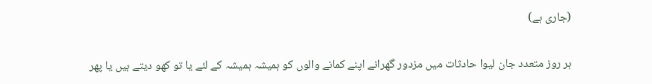(جاری ہے)

ہر روز متعدد جان لیوا حادثات میں مزدور گھرانے اپنے کمانے والوں کو ہمیشہ ہمیشہ کے لئے یا تو کھو دیتے ہیں یا پھر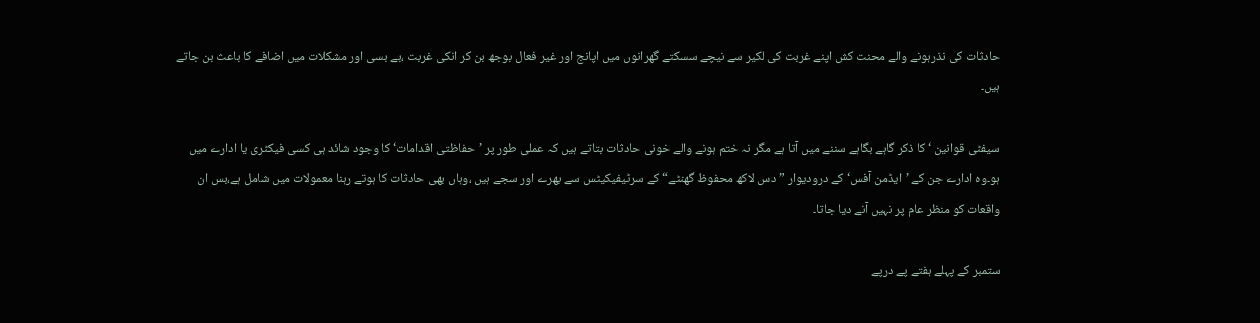حادثات کی نذرہونے والے محنت کش اپنے غربت کی لکیر سے نیچے سسکتے گھرانوں میں اپانج اور غیر فعال بوجھ بن کر انکی غربت ،بے بسی اور مشکلات میں اضافے کا باعث بن جاتے ہیں۔

سیفٹی قوانین ‘کا ذکر گاہے بگاہے سننے میں آتا ہے مگر نہ ختم ہونے والے خونی حادثات بتاتے ہیں کہ عملی طور پر ’حفاظتی اقدامات‘کا وجود شائد ہی کسی فیکٹری یا ادارے میں ہو۔وہ ادارے جن کے ’ایڈمن آفس‘ کے درودیوار ”دس لاکھ محفوظ گھنٹے“کے سرٹیفیکیٹس سے بھرے اور سجے ہیں ،وہاں بھی حادثات کا ہوتے رہنا معمولات میں شامل ہے،بس ان واقعات کو منظر عام پر نہیں آنے دیا جاتا۔

ستمبر کے پہلے ہفتے پے درپے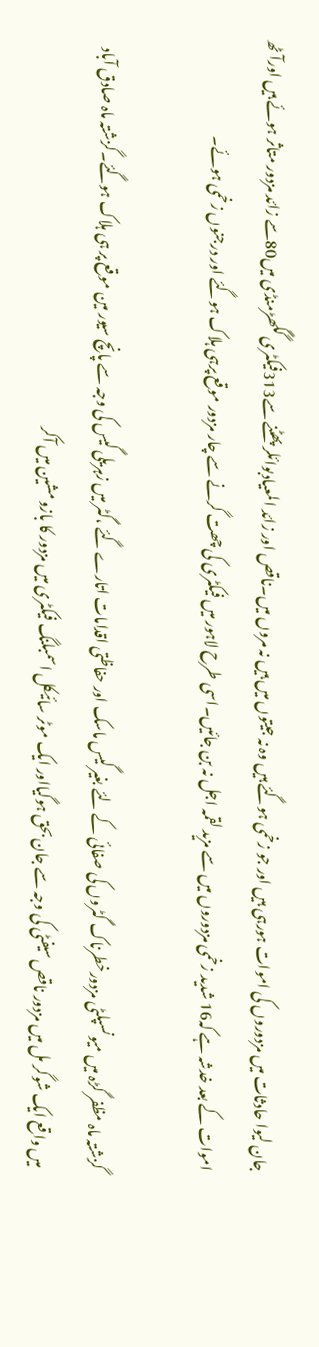جان لیوا حادثات میں مزدوروں کی اموات ہورہی ہیں اور جو زخمی ہوگئے ہیں وہ نہ جیتوں میں ہیں نہ مروں میں۔ناقص اور زائد المعیادبوائلر پھٹنے سے313فیکٹری گگھڑمنڈی میں80سے زائد مزدور متاثر ہوئے ہیں اورآٹھ اموات کے بعد خدشہ ہے کہ16 شدید زخمی مزدوروں میں سے مزید لقمہ اجل نہ بن جائیں۔اسی طرح لاہور میں فیکٹری کی چھت گرنے سے چار مزدور موقع پرہی ہلاک ہوگئے اور درجنوں زخمی ہوئے۔

گزشتہ ماہ مظفر گڑہ میں میونسپلٹی مزدورخطرناک گٹروں کی صفائی کے لئے بغیر گیس ماسک اور حفاظتی اقدامات اتارے گئے ،گٹر میں زہریلی گیس کی وجہ سے پانچ سیور مین موقع پر ہی ہلاک ہوگئے۔گزشتہ ماہ صادق آباد میں واقع ایک شوگر مل میں مزدور ناقص سیفٹی کی وجہ سے جان بحق ہوگیااور ایک موٹر سائیکل اسمبلنگ فیکٹری میں مزدور کا بازو مشین میں آکر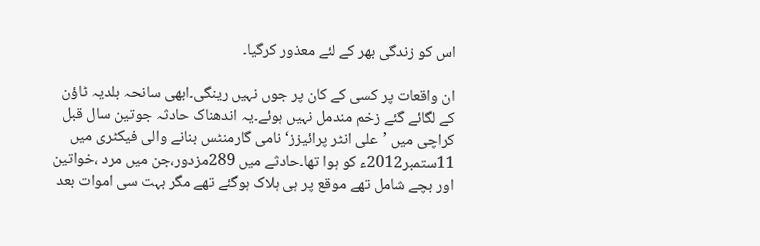اس کو زندگی بھر کے لئے معذور کرگیا۔

ان واقعات پر کسی کے کان پر جوں نہیں رینگی۔ابھی سانحہ بلدیہ ٹاؤن کے لگائے گئے زخم مندمل نہیں ہوئے۔یہ اندھناک حادثہ جوتین سال قبل کراچی میں ’علی انٹر پرائیزز‘ نامی گارمنٹس بنانے والی فیکٹری میں 11ستمبر2012ء کو ہوا تھا۔حادثے میں 289مزدور،جن میں مرد ،خواتین اور بچے شامل تھے موقع پر ہی ہلاک ہوگئے تھے مگر بہت سی اموات بعد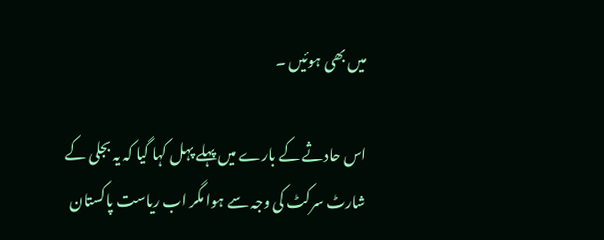میں بھی ہوئیں ۔

اس حادثے کے بارے میں پہلے پہل کہا گیا کہ یہ بجلی کے شارٹ سرکٹ کی وجہ سے ہوا مگر اب ریاست پاکستان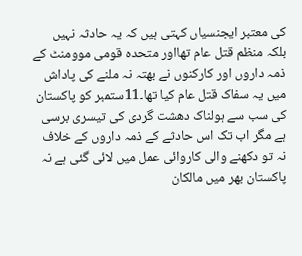کی معتبر ایجنسیاں کہتی ہیں کہ یہ حادثہ نہیں بلکہ منظم قتل عام تھااور متحدہ قومی موومنٹ کے ذمہ داروں اور کارکنوں نے بھتہ نہ ملنے کی پاداش میں یہ سفاک قتل عام کیا تھا۔11ستمبر کو پاکستان کی سب سے ہولناک دھشت گردی کی تیسری برسی ہے مگر اب تک اس حادثے کے ذمہ داروں کے خلاف نہ تو دکھنے والی کاروائی عمل میں لائی گئی ہے نہ پاکستان بھر میں مالکان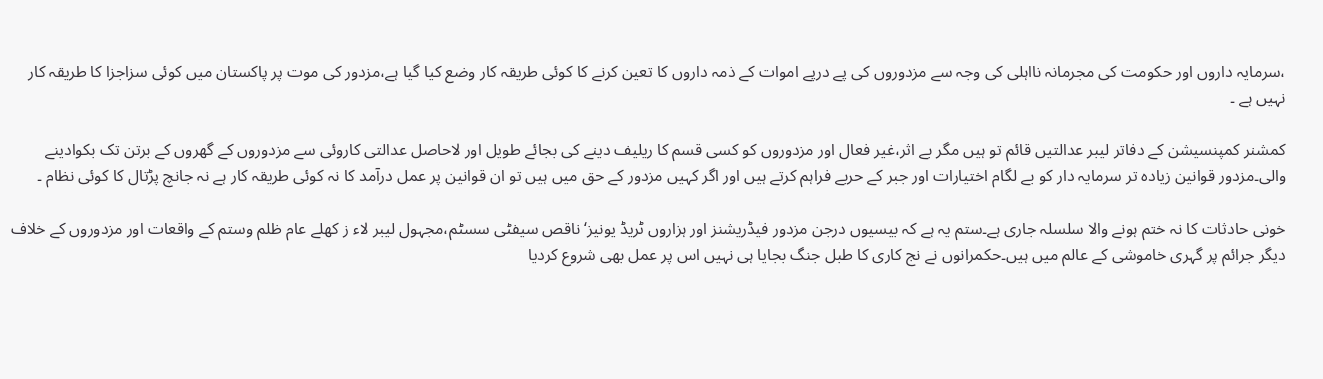،سرمایہ داروں اور حکومت کی مجرمانہ نااہلی کی وجہ سے مزدوروں کی پے درپے اموات کے ذمہ داروں کا تعین کرنے کا کوئی طریقہ کار وضع کیا گیا ہے،مزدور کی موت پر پاکستان میں کوئی سزاجزا کا طریقہ کار نہیں ہے ۔

کمشنر کمپنسیشن کے دفاتر لیبر عدالتیں قائم تو ہیں مگر بے اثر،غیر فعال اور مزدوروں کو کسی قسم کا ریلیف دینے کی بجائے طویل اور لاحاصل عدالتی کاروئی سے مزدوروں کے گھروں کے برتن تک بکوادینے والی۔مزدور قوانین زیادہ تر سرمایہ دار کو بے لگام اختیارات اور جبر کے حربے فراہم کرتے ہیں اور اگر کہیں مزدور کے حق میں ہیں تو ان قوانین پر عمل درآمد کا نہ کوئی طریقہ کار ہے نہ جانچ پڑتال کا کوئی نظام ۔

خونی حادثات کا نہ ختم ہونے والا سلسلہ جاری ہے۔ستم یہ ہے کہ بیسیوں درجن مزدور فیڈریشنز اور ہزاروں ٹریڈ یونیز‘ناقص سیفٹی سسٹم،مجہول لیبر لاء ز کھلے عام ظلم وستم کے واقعات اور مزدوروں کے خلاف دیگر جرائم پر گہری خاموشی کے عالم میں ہیں۔حکمرانوں نے نج کاری کا طبل جنگ بجایا ہی نہیں اس پر عمل بھی شروع کردیا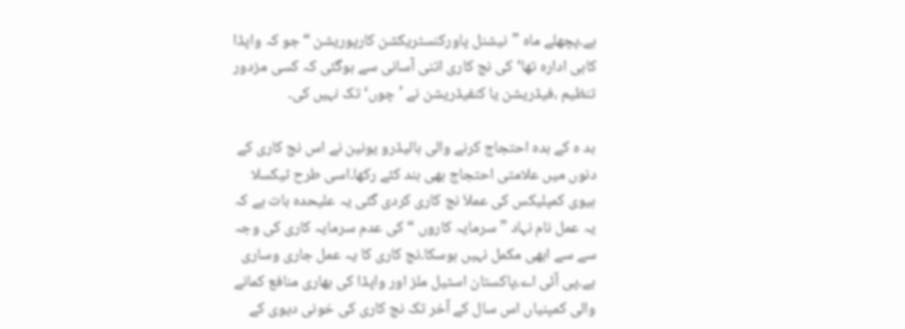ہے۔پچھلے ماہ ”نیشنل پاورکنسٹریکشن کارپوریشن “جو کہ واپڈا کاہی ادارہ تھا‘ کی نج کاری اتنی آسانی سے ہوگئی کہ کسی مزدور تنظیم ،فیڈریشن یا کنفیڈریشن نے ’چوں‘ تک نہیں کی۔

بد ہ کے بدہ احتجاج کرنے والی ہائیڈرو یونین نے اس نج کاری کے دنوں میں علامتی احتجاج بھی بند کئے رکھا۔اسی طرح ٹیکسلا ہیوی کمپلیکس کی عملاَ نج کاری کردی گئی یہ علیحدہ بات ہے کہ یہ عمل نام نہاد ”سرمایہ کاروں “ کی عدم سرمایہ کاری کی وجہ سے سے ابھی مکمل نہیں ہوسکا۔نج کاری کا یہ عمل جاری وساری ہے۔پی آئی اے،پاکستان اسٹیل ملز اور واپڈا کی بھاری منافع کمانے والی کمپنیاں اس سال کے آخر تک نج کاری کی خونی دیوی کے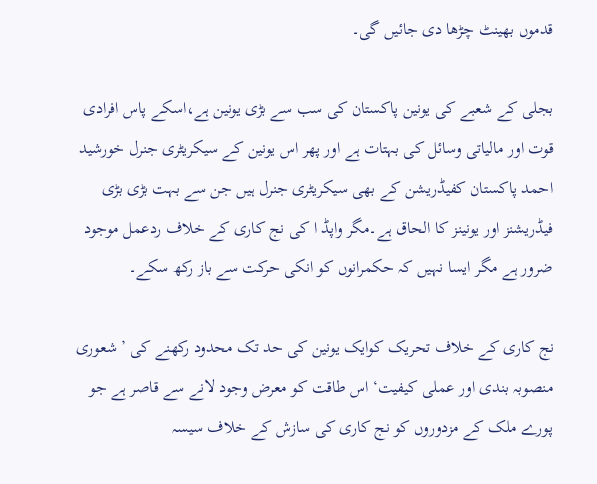قدموں بھینٹ چڑھا دی جائیں گی۔

بجلی کے شعبے کی یونین پاکستان کی سب سے بڑی یونین ہے،اسکے پاس افرادی قوت اور مالیاتی وسائل کی بہتات ہے اور پھر اس یونین کے سیکریٹری جنرل خورشید احمد پاکستان کفیڈریشن کے بھی سیکریٹری جنرل ہیں جن سے بہت بڑی بڑی فیڈریشنز اور یونینز کا الحاق ہے۔مگر واپڈ ا کی نج کاری کے خلاف ردعمل موجود ضرور ہے مگر ایسا نہیں کہ حکمرانوں کو انکی حرکت سے باز رکھ سکے۔

نج کاری کے خلاف تحریک کوایک یونین کی حد تک محدود رکھنے کی ’شعوری منصوبہ بندی اور عملی کیفیت‘ اس طاقت کو معرض وجود لانے سے قاصر ہے جو پورے ملک کے مزدوروں کو نج کاری کی سازش کے خلاف سیسہ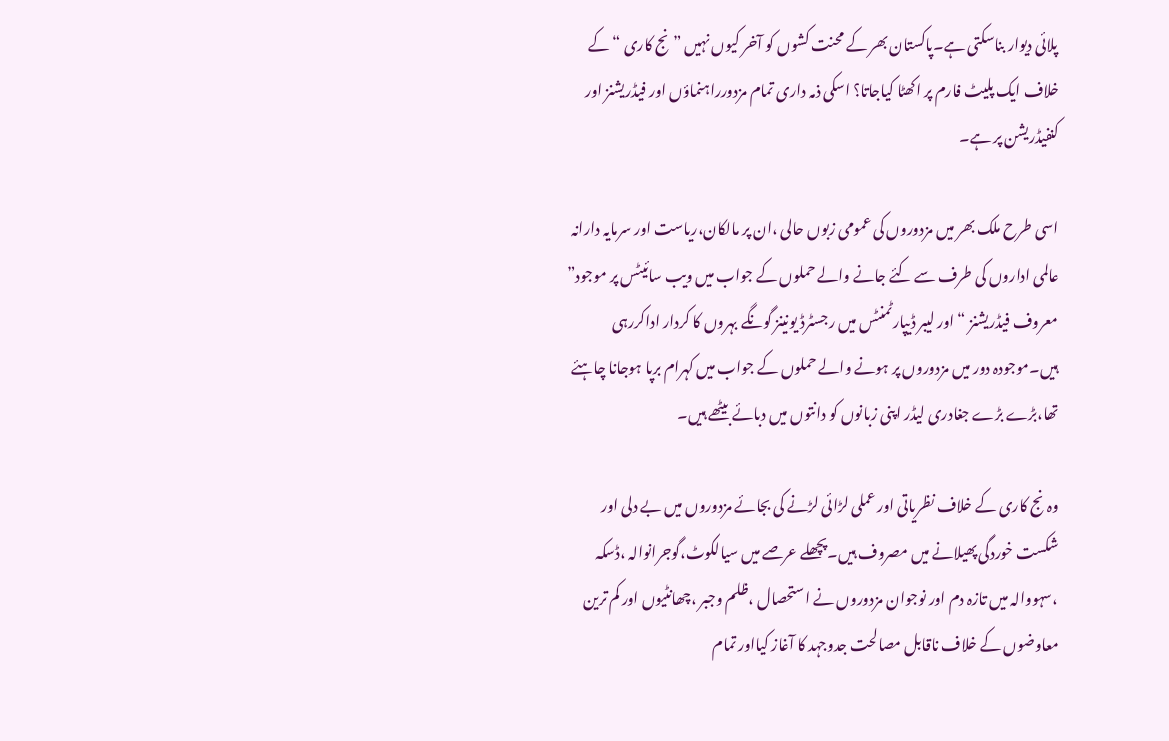پلائی دیوار بناسکتی ہے۔پاکستان بھر کے محنت کشوں کو آخر کیوں نہیں ”نج کاری “ کے خلاف ایک پلیٹ فارم پر اکھٹا کیاجاتا؟ اسکی ذمہ داری تمام مزدورراہنماؤں اور فیڈریشنز اور کنفیڈریشن پر ہے۔

اسی طرح ملک بھر میں مزدوروں کی عمومی زبوں حالی ،ان پر مالکان،ریاست اور سرمایہ دارانہ عالمی اداروں کی طرف سے کئے جانے والے حملوں کے جواب میں ویب سائیٹس پر موجود” معروف فیڈریشنز “ اور لیبر ڈیپارٹمنٹس میں رجسٹرڈ یونینز گونگے بہروں کا کردار اداکررہی ہیں۔موجودہ دور میں مزدوروں پر ہونے والے حملوں کے جواب میں کہرام برپا ہوجانا چاہئے تھا،بڑے بڑے جغادری لیڈر اپنی زبانوں کو دانتوں میں دبائے بیٹھے ہیں۔

وہ نج کاری کے خلاف نظریاتی اور عملی لڑائی لڑنے کی بجائے مزدوروں میں بے دلی اور شکست خوردگی پھیلانے میں مصروف ہیں۔پچھلے عرصے میں سیالکوٹ،گوجرانوالہ ،ڈسکہ ،سہووالہ میں تازہ دم اور نوجوان مزدوروں نے استحصال ،ظلم وجبر ،چھانٹیوں اور کم ترین معاوضوں کے خلاف ناقابل مصالحت جدوجہد کا آغاز کیااور تمام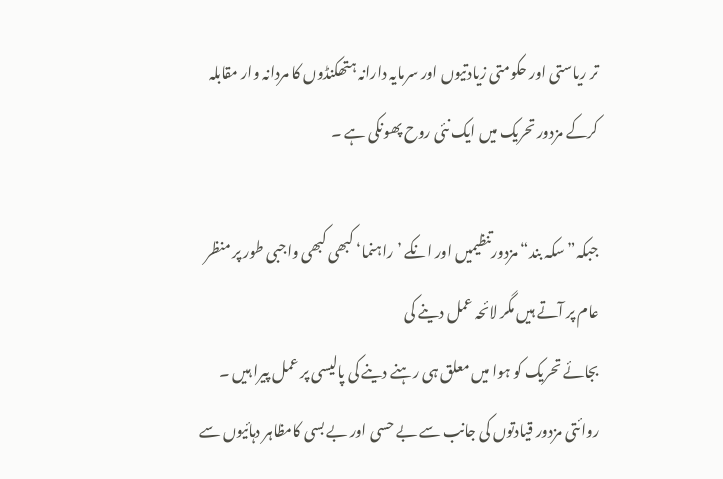تر ریاستی اور حکومتی زیادتیوں اور سرمایہ دارانہ ہتھکنڈوں کا مردانہ وار مقابلہ کرکے مزدور تحریک میں ایک نئی روح پھونکی ہے ۔

جبکہ” سکہ بند“ مزدورتنظیمیں اور انکے ’راہنما‘ کبھی کبھی واجبی طور پر منظر عام پر آتے ہیں مگر لائحہ عمل دینے کی
بجائے تحریک کو ہوا میں معلق ہی رہنے دینے کی پالیسی پر عمل پیرا ہیں ۔ روائتی مزدور قیادتوں کی جانب سے بے حسی اور بے بسی کامظاہر دہائیوں سے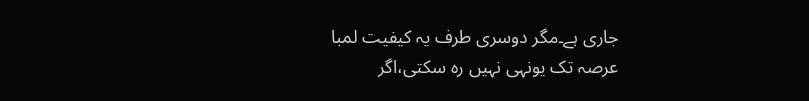جاری ہے۔مگر دوسری طرف یہ کیفیت لمبا عرصہ تک یونہی نہیں رہ سکتی،اگر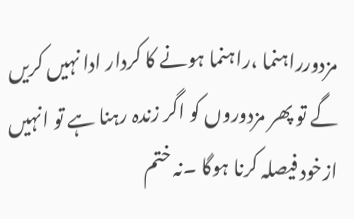مزدورراہنما ،راہنما ہونے کا کردار ادا نہیں کریں گے تو پھر مزدوروں کو اگر زندہ رہنا ہے تو انہیں ازخود فیصلہ کرنا ہوگا ۔نہ ختم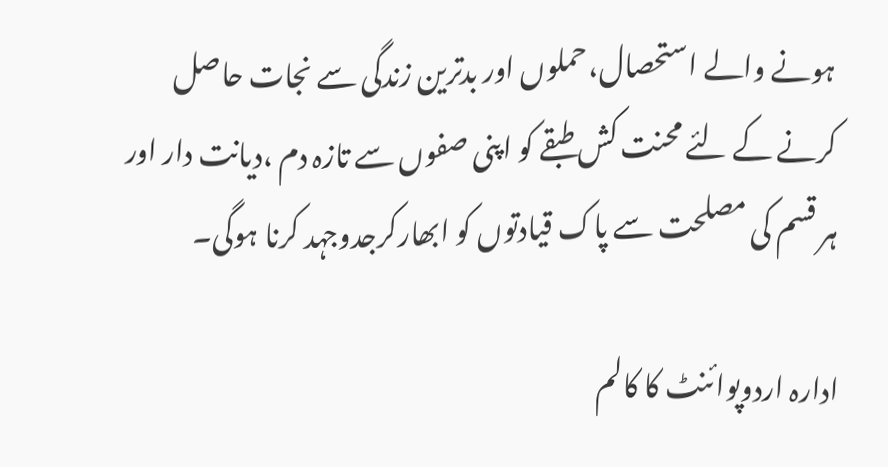ہونے والے استحصال،حملوں اور بدترین زندگی سے نجات حاصل کرنے کے لئے محنت کش طبقے کو اپنی صفوں سے تازہ دم ،دیانت دار اور ہر قسم کی مصلحت سے پاک قیادتوں کو ابھارکرجدوجہد کرنا ہوگی۔

ادارہ اردوپوائنٹ کا کالم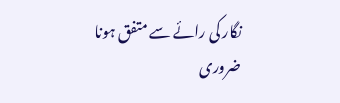نگار کی رائے سے متفق ہونا ضروری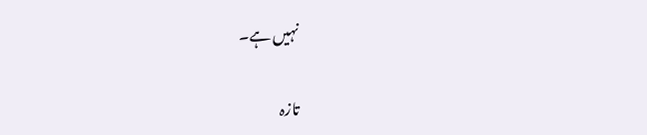نہیں ہے۔

تازہ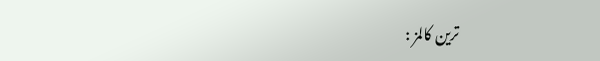ترین کالمز :